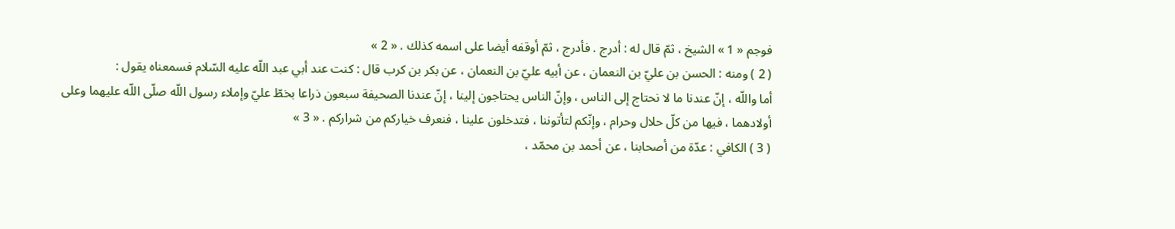فوجم « 1 » الشيخ ، ثمّ قال له : أدرج . فأدرج ، ثمّ أوقفه أيضا على اسمه كذلك . « 2 »
( 2 ) ومنه : الحسن بن عليّ بن النعمان ، عن أبيه عليّ بن النعمان ، عن بكر بن كرب قال : كنت عند أبي عبد اللّه عليه السّلام فسمعناه يقول :
أما واللّه ، إنّ عندنا ما لا نحتاج إلى الناس ، وإنّ الناس يحتاجون إلينا ، إنّ عندنا الصحيفة سبعون ذراعا بخطّ عليّ وإملاء رسول اللّه صلّى اللّه عليهما وعلى أولادهما ، فيها من كلّ حلال وحرام ، وإنّكم لتأتوننا ، فتدخلون علينا ، فنعرف خياركم من شراركم . « 3 »
( 3 ) الكافي : عدّة من أصحابنا ، عن أحمد بن محمّد ،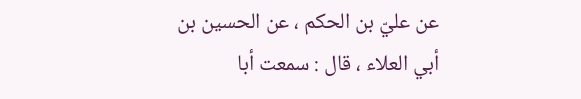عن عليّ بن الحكم ، عن الحسين بن أبي العلاء ، قال : سمعت أبا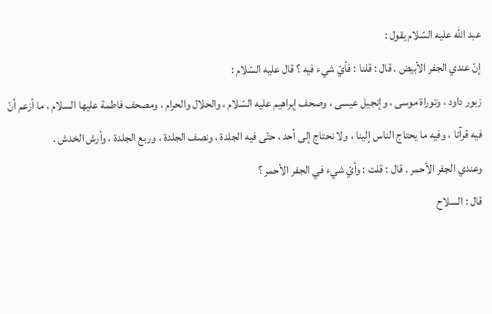عبد اللّه عليه السّلام يقول :
إنّ عندي الجفر الأبيض . قال : قلنا : فأيّ شيء فيه ؟ قال عليه السّلام :
زبور داود ، وتوراة موسى ، وإنجيل عيسى ، وصحف إبراهيم عليه السّلام ، والحلال والحرام ، ومصحف فاطمة عليها السلام ، ما أزعم أنّ فيه قرآنا ، وفيه ما يحتاج الناس إلينا ، ولا نحتاج إلى أحد ، حتّى فيه الجلدة ، ونصف الجلدة ، وربع الجلدة ، وأرش الخدش .
وعندي الجفر الأحمر . قال : قلت : وأيّ شيء في الجفر الأحمر ؟
قال : السلاح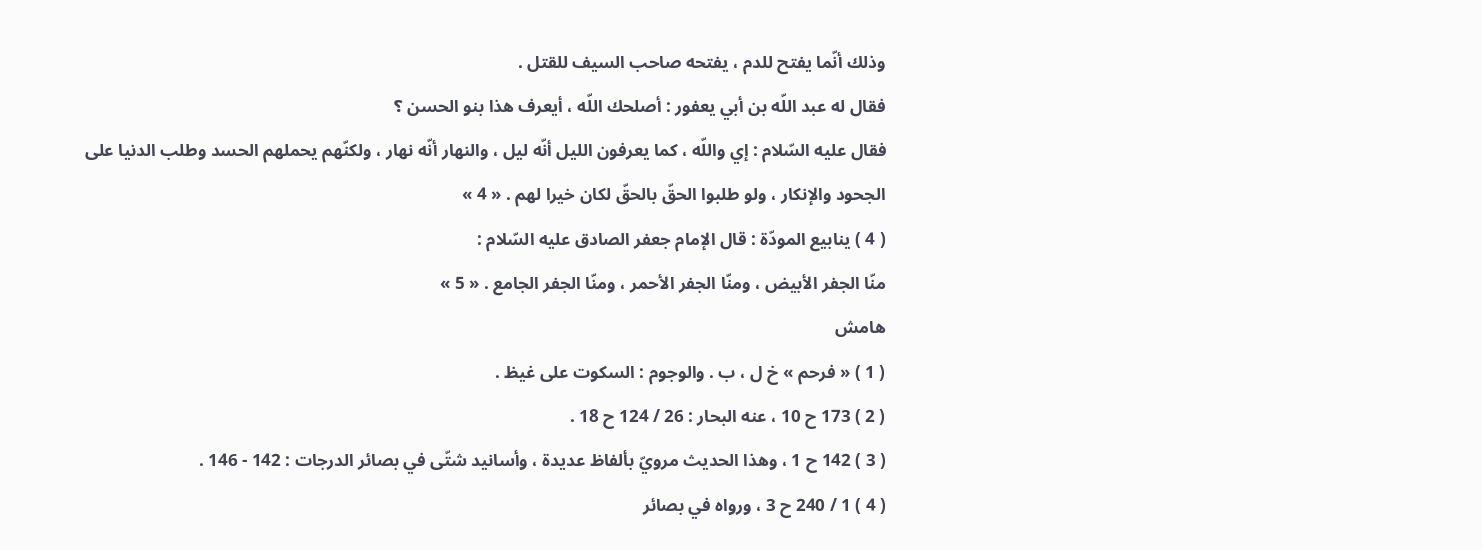وذلك أنّما يفتح للدم ، يفتحه صاحب السيف للقتل .
فقال له عبد اللّه بن أبي يعفور : أصلحك اللّه ، أيعرف هذا بنو الحسن ؟
فقال عليه السّلام : إي واللّه ، كما يعرفون الليل أنّه ليل ، والنهار أنّه نهار ، ولكنّهم يحملهم الحسد وطلب الدنيا على الجحود والإنكار ، ولو طلبوا الحقّ بالحقّ لكان خيرا لهم . « 4 »
( 4 ) ينابيع المودّة : قال الإمام جعفر الصادق عليه السّلام :
منّا الجفر الأبيض ، ومنّا الجفر الأحمر ، ومنّا الجفر الجامع . « 5 »
هامش
( 1 ) « فرحم » خ ل ، ب . والوجوم : السكوت على غيظ .
( 2 ) 173 ح 10 ، عنه البحار : 26 / 124 ح 18 .
( 3 ) 142 ح 1 ، وهذا الحديث مرويّ بألفاظ عديدة ، وأسانيد شتّى في بصائر الدرجات : 142 - 146 .
( 4 ) 1 / 240 ح 3 ، ورواه في بصائر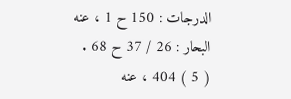الدرجات : 150 ح 1 ، عنه البحار : 26 / 37 ح 68 .
( 5 ) 404 ، عنه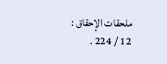ملحقات الإحقاق : 12 / 224 .